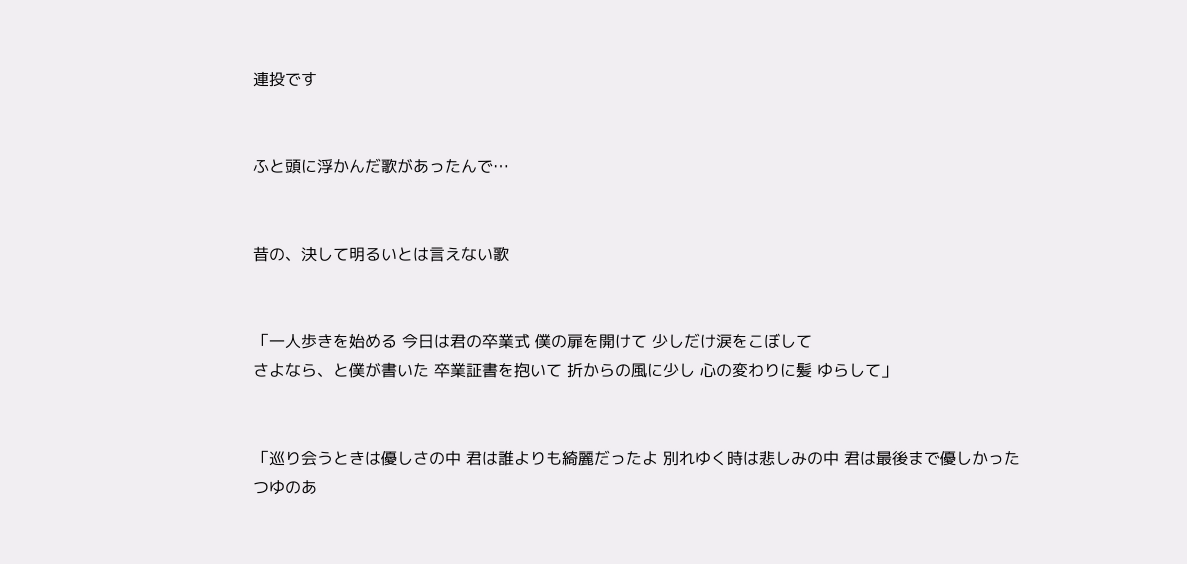連投です


ふと頭に浮かんだ歌があったんで…


昔の、決して明るいとは言えない歌


「一人歩きを始める 今日は君の卒業式 僕の扉を開けて 少しだけ涙をこぼして
さよなら、と僕が書いた 卒業証書を抱いて 折からの風に少し 心の変わりに髪 ゆらして」


「巡り会うときは優しさの中 君は誰よりも綺麗だったよ 別れゆく時は悲しみの中 君は最後まで優しかった
つゆのあ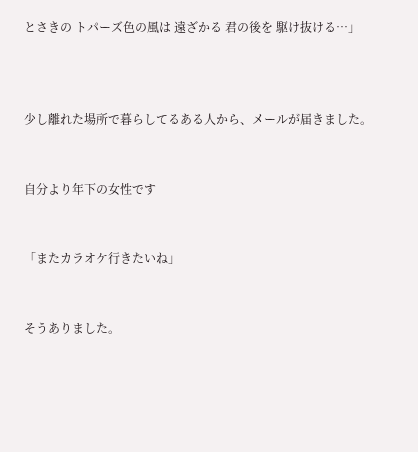とさきの トパーズ色の風は 遠ざかる 君の後を 駆け抜ける…」



少し離れた場所で暮らしてるある人から、メールが届きました。


自分より年下の女性です


「またカラオケ行きたいね」


そうありました。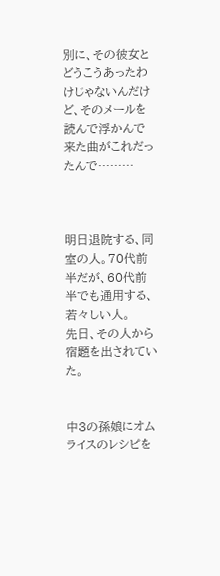別に、その彼女とどうこうあったわけじゃないんだけど、そのメールを読んで浮かんで来た曲がこれだったんで………



明日退院する、同室の人。70代前半だが、60代前半でも通用する、若々しい人。
先日、その人から宿題を出されていた。


中3の孫娘にオムライスのレシピを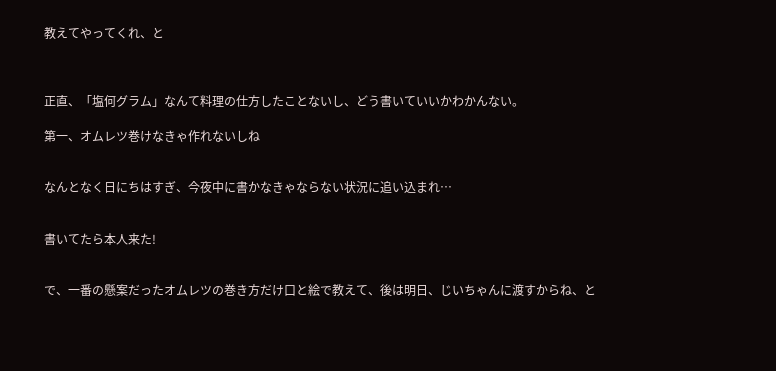教えてやってくれ、と



正直、「塩何グラム」なんて料理の仕方したことないし、どう書いていいかわかんない。

第一、オムレツ巻けなきゃ作れないしね


なんとなく日にちはすぎ、今夜中に書かなきゃならない状況に追い込まれ…


書いてたら本人来た!


で、一番の懸案だったオムレツの巻き方だけ口と絵で教えて、後は明日、じいちゃんに渡すからね、と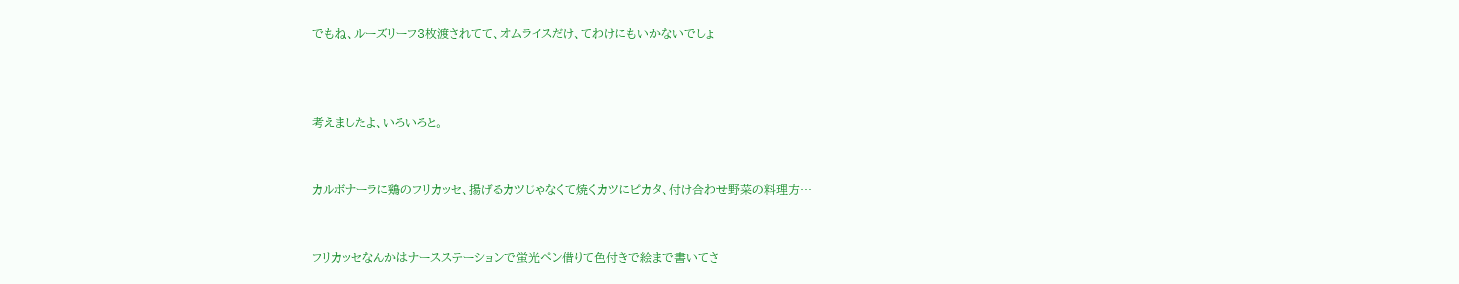でもね、ルーズリーフ3枚渡されてて、オムライスだけ、てわけにもいかないでしょ



考えましたよ、いろいろと。


カルボナーラに鶏のフリカッセ、揚げるカツじゃなくて焼くカツにピカタ、付け合わせ野菜の料理方…


フリカッセなんかはナースステーションで蛍光ペン借りて色付きで絵まで書いてさ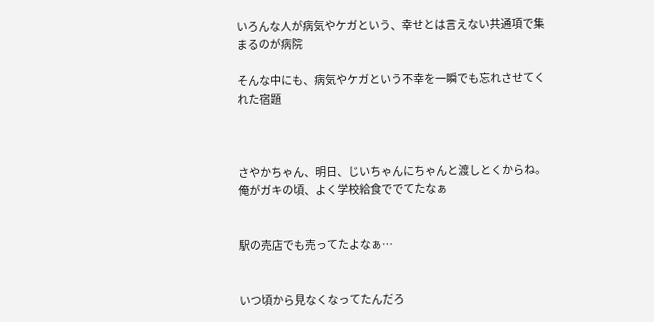いろんな人が病気やケガという、幸せとは言えない共通項で集まるのが病院

そんな中にも、病気やケガという不幸を一瞬でも忘れさせてくれた宿題



さやかちゃん、明日、じいちゃんにちゃんと渡しとくからね。
俺がガキの頃、よく学校給食ででてたなぁ


駅の売店でも売ってたよなぁ…


いつ頃から見なくなってたんだろ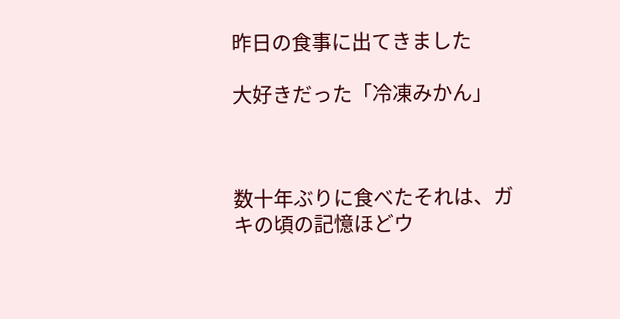昨日の食事に出てきました

大好きだった「冷凍みかん」



数十年ぶりに食べたそれは、ガキの頃の記憶ほどウ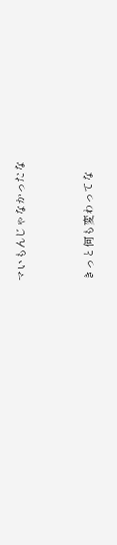マいもんじゃなかったな


きっと何も変わってな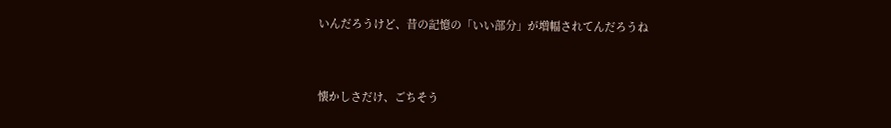いんだろうけど、昔の記憶の「いい部分」が増幅されてんだろうね



懐かしさだけ、ごちそう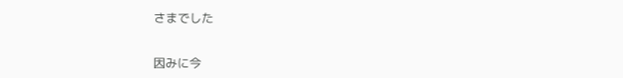さまでした


因みに今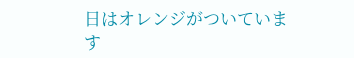日はオレンジがついています